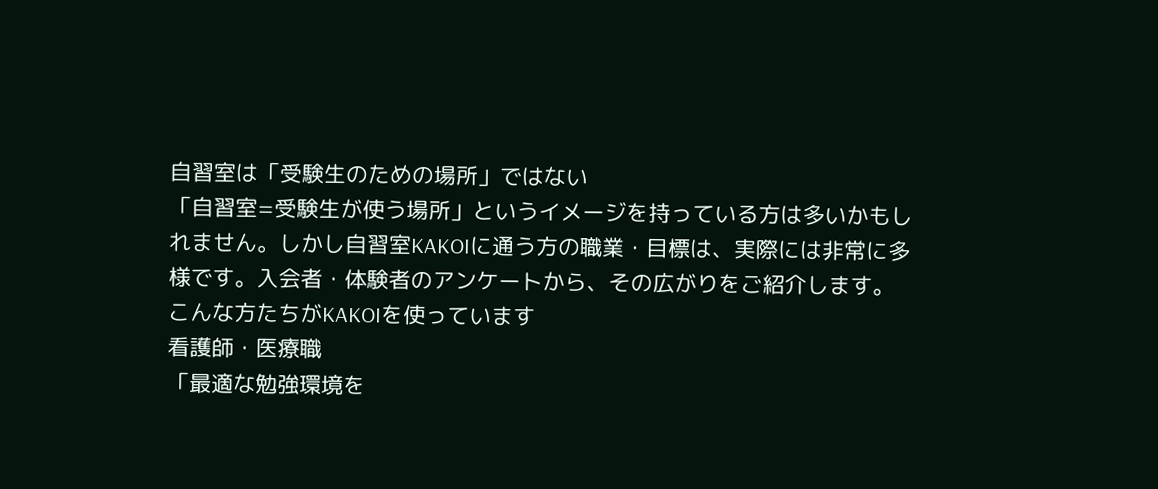自習室は「受験生のための場所」ではない
「自習室=受験生が使う場所」というイメージを持っている方は多いかもしれません。しかし自習室KAKOIに通う方の職業・目標は、実際には非常に多様です。入会者・体験者のアンケートから、その広がりをご紹介します。
こんな方たちがKAKOIを使っています
看護師・医療職
「最適な勉強環境を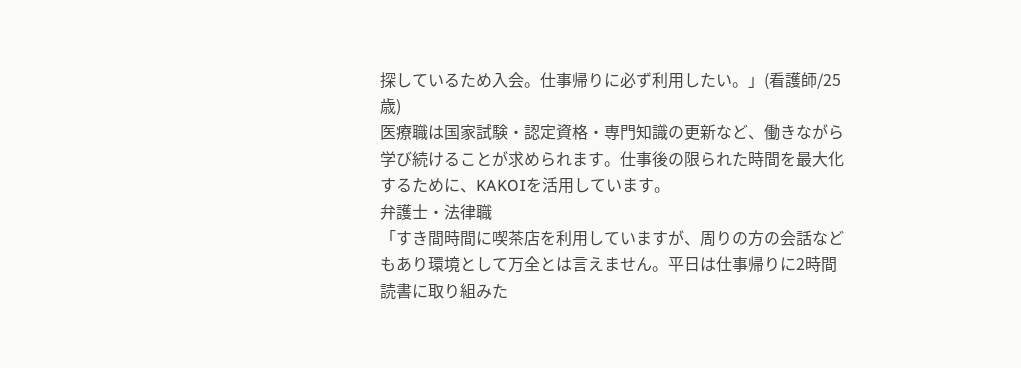探しているため入会。仕事帰りに必ず利用したい。」(看護師/25歳)
医療職は国家試験・認定資格・専門知識の更新など、働きながら学び続けることが求められます。仕事後の限られた時間を最大化するために、KAKOIを活用しています。
弁護士・法律職
「すき間時間に喫茶店を利用していますが、周りの方の会話などもあり環境として万全とは言えません。平日は仕事帰りに2時間読書に取り組みた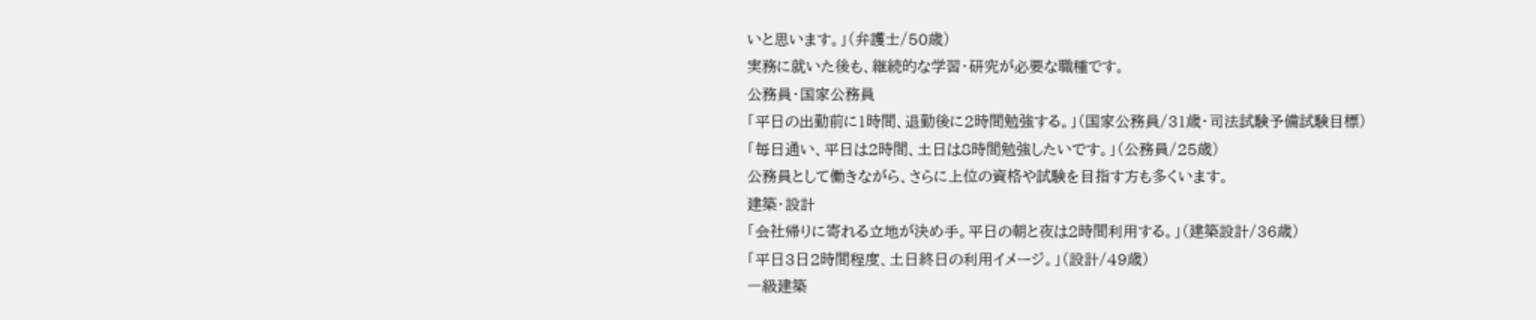いと思います。」(弁護士/50歳)
実務に就いた後も、継続的な学習・研究が必要な職種です。
公務員・国家公務員
「平日の出勤前に1時間、退勤後に2時間勉強する。」(国家公務員/31歳・司法試験予備試験目標)
「毎日通い、平日は2時間、土日は8時間勉強したいです。」(公務員/25歳)
公務員として働きながら、さらに上位の資格や試験を目指す方も多くいます。
建築・設計
「会社帰りに寄れる立地が決め手。平日の朝と夜は2時間利用する。」(建築設計/36歳)
「平日3日2時間程度、土日終日の利用イメージ。」(設計/49歳)
一級建築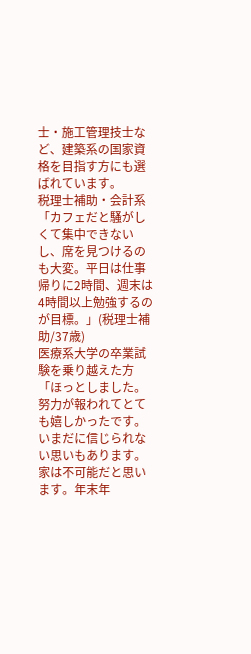士・施工管理技士など、建築系の国家資格を目指す方にも選ばれています。
税理士補助・会計系
「カフェだと騒がしくて集中できないし、席を見つけるのも大変。平日は仕事帰りに2時間、週末は4時間以上勉強するのが目標。」(税理士補助/37歳)
医療系大学の卒業試験を乗り越えた方
「ほっとしました。努力が報われてとても嬉しかったです。いまだに信じられない思いもあります。家は不可能だと思います。年末年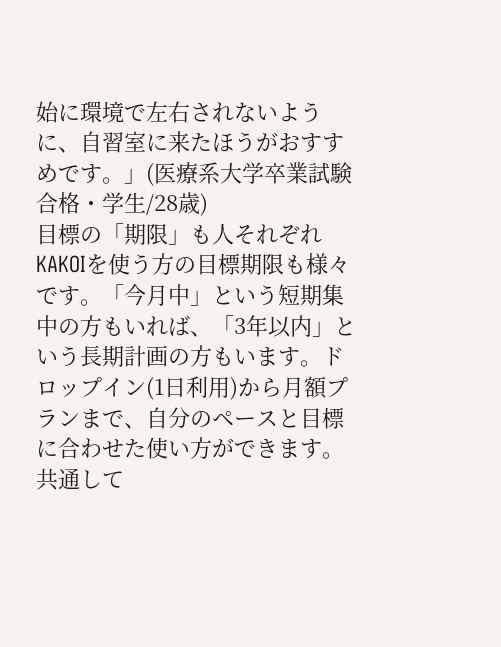始に環境で左右されないように、自習室に来たほうがおすすめです。」(医療系大学卒業試験合格・学生/28歳)
目標の「期限」も人それぞれ
KAKOIを使う方の目標期限も様々です。「今月中」という短期集中の方もいれば、「3年以内」という長期計画の方もいます。ドロップイン(1日利用)から月額プランまで、自分のペースと目標に合わせた使い方ができます。
共通して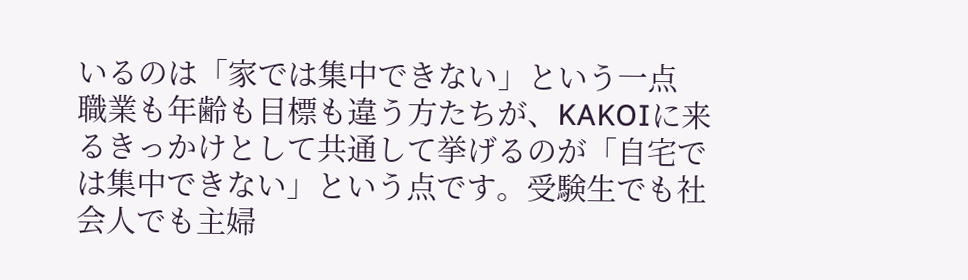いるのは「家では集中できない」という一点
職業も年齢も目標も違う方たちが、KAKOIに来るきっかけとして共通して挙げるのが「自宅では集中できない」という点です。受験生でも社会人でも主婦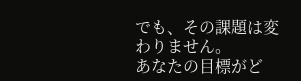でも、その課題は変わりません。
あなたの目標がど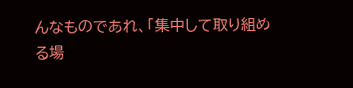んなものであれ、「集中して取り組める場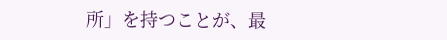所」を持つことが、最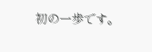初の一歩です。